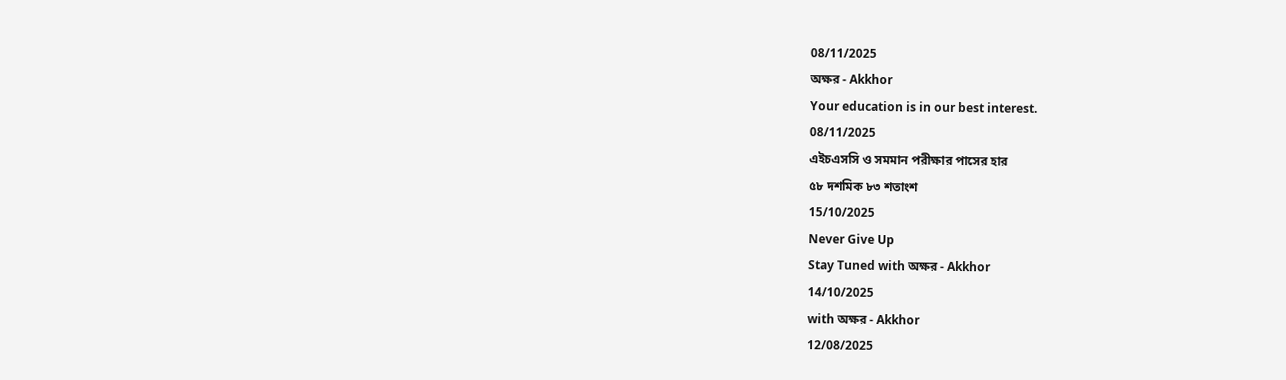08/11/2025
অক্ষর - Akkhor
Your education is in our best interest.
08/11/2025
এইচএসসি ও সমমান পরীক্ষার পাসের হার
৫৮ দশমিক ৮৩ শতাংশ
15/10/2025
Never Give Up
Stay Tuned with অক্ষর - Akkhor
14/10/2025
with অক্ষর - Akkhor
12/08/2025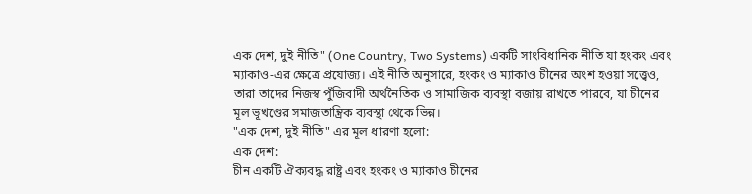এক দেশ, দুই নীতি" (One Country, Two Systems) একটি সাংবিধানিক নীতি যা হংকং এবং ম্যাকাও-এর ক্ষেত্রে প্রযোজ্য। এই নীতি অনুসারে, হংকং ও ম্যাকাও চীনের অংশ হওয়া সত্ত্বেও, তারা তাদের নিজস্ব পুঁজিবাদী অর্থনৈতিক ও সামাজিক ব্যবস্থা বজায় রাখতে পারবে, যা চীনের মূল ভূখণ্ডের সমাজতান্ত্রিক ব্যবস্থা থেকে ভিন্ন।
"এক দেশ, দুই নীতি" এর মূল ধারণা হলো:
এক দেশ:
চীন একটি ঐক্যবদ্ধ রাষ্ট্র এবং হংকং ও ম্যাকাও চীনের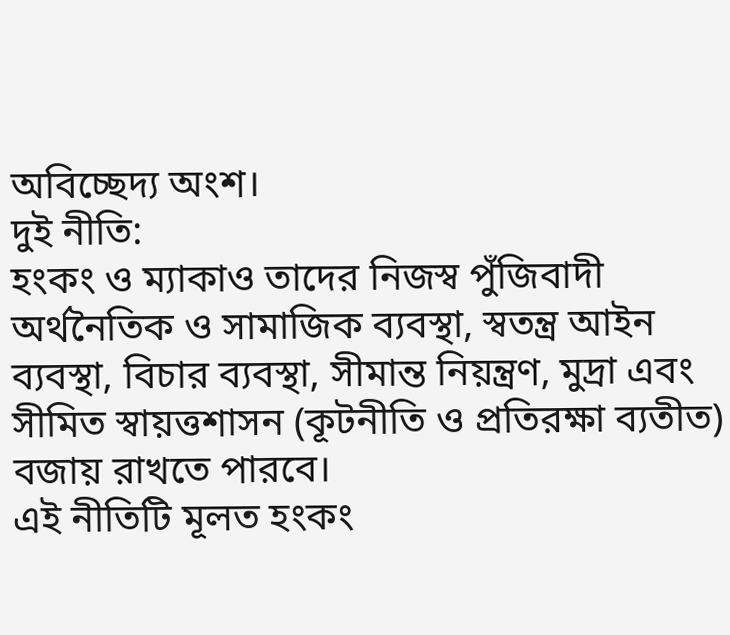অবিচ্ছেদ্য অংশ।
দুই নীতি:
হংকং ও ম্যাকাও তাদের নিজস্ব পুঁজিবাদী অর্থনৈতিক ও সামাজিক ব্যবস্থা, স্বতন্ত্র আইন ব্যবস্থা, বিচার ব্যবস্থা, সীমান্ত নিয়ন্ত্রণ, মুদ্রা এবং সীমিত স্বায়ত্তশাসন (কূটনীতি ও প্রতিরক্ষা ব্যতীত) বজায় রাখতে পারবে।
এই নীতিটি মূলত হংকং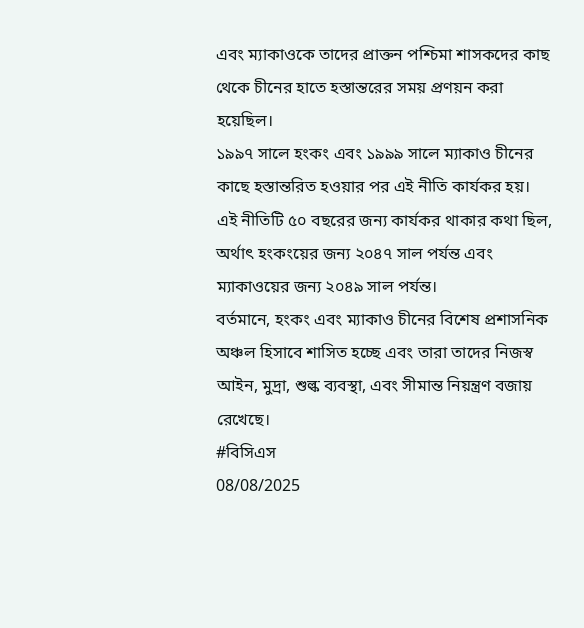এবং ম্যাকাওকে তাদের প্রাক্তন পশ্চিমা শাসকদের কাছ থেকে চীনের হাতে হস্তান্তরের সময় প্রণয়ন করা হয়েছিল।
১৯৯৭ সালে হংকং এবং ১৯৯৯ সালে ম্যাকাও চীনের কাছে হস্তান্তরিত হওয়ার পর এই নীতি কার্যকর হয়।
এই নীতিটি ৫০ বছরের জন্য কার্যকর থাকার কথা ছিল, অর্থাৎ হংকংয়ের জন্য ২০৪৭ সাল পর্যন্ত এবং ম্যাকাওয়ের জন্য ২০৪৯ সাল পর্যন্ত।
বর্তমানে, হংকং এবং ম্যাকাও চীনের বিশেষ প্রশাসনিক অঞ্চল হিসাবে শাসিত হচ্ছে এবং তারা তাদের নিজস্ব আইন, মুদ্রা, শুল্ক ব্যবস্থা, এবং সীমান্ত নিয়ন্ত্রণ বজায় রেখেছে।
#বিসিএস
08/08/2025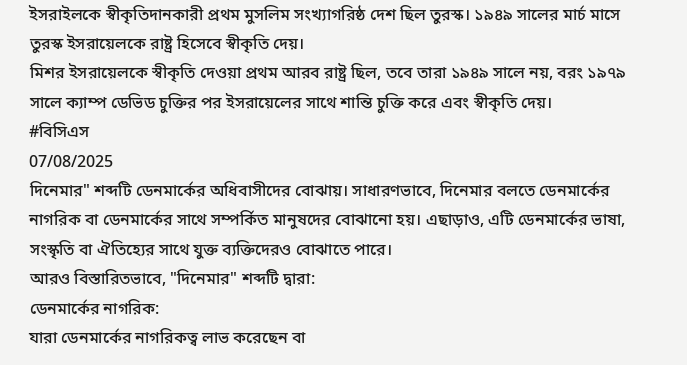ইসরাইলকে স্বীকৃতিদানকারী প্রথম মুসলিম সংখ্যাগরিষ্ঠ দেশ ছিল তুরস্ক। ১৯৪৯ সালের মার্চ মাসে তুরস্ক ইসরায়েলকে রাষ্ট্র হিসেবে স্বীকৃতি দেয়।
মিশর ইসরায়েলকে স্বীকৃতি দেওয়া প্রথম আরব রাষ্ট্র ছিল, তবে তারা ১৯৪৯ সালে নয়, বরং ১৯৭৯ সালে ক্যাম্প ডেভিড চুক্তির পর ইসরায়েলের সাথে শান্তি চুক্তি করে এবং স্বীকৃতি দেয়।
#বিসিএস
07/08/2025
দিনেমার" শব্দটি ডেনমার্কের অধিবাসীদের বোঝায়। সাধারণভাবে, দিনেমার বলতে ডেনমার্কের নাগরিক বা ডেনমার্কের সাথে সম্পর্কিত মানুষদের বোঝানো হয়। এছাড়াও, এটি ডেনমার্কের ভাষা, সংস্কৃতি বা ঐতিহ্যের সাথে যুক্ত ব্যক্তিদেরও বোঝাতে পারে।
আরও বিস্তারিতভাবে, "দিনেমার" শব্দটি দ্বারা:
ডেনমার্কের নাগরিক:
যারা ডেনমার্কের নাগরিকত্ব লাভ করেছেন বা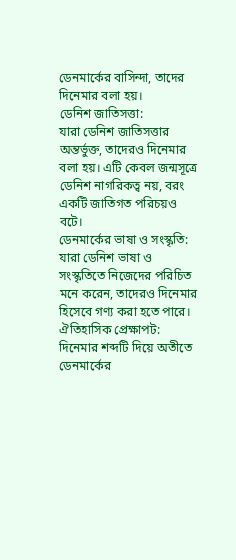ডেনমার্কের বাসিন্দা, তাদের দিনেমার বলা হয়।
ডেনিশ জাতিসত্তা:
যারা ডেনিশ জাতিসত্তার অন্তর্ভুক্ত, তাদেরও দিনেমার বলা হয়। এটি কেবল জন্মসূত্রে ডেনিশ নাগরিকত্ব নয়, বরং একটি জাতিগত পরিচয়ও বটে।
ডেনমার্কের ভাষা ও সংস্কৃতি:
যারা ডেনিশ ভাষা ও সংস্কৃতিতে নিজেদের পরিচিত মনে করেন, তাদেরও দিনেমার হিসেবে গণ্য করা হতে পারে।
ঐতিহাসিক প্রেক্ষাপট:
দিনেমার শব্দটি দিয়ে অতীতে ডেনমার্কের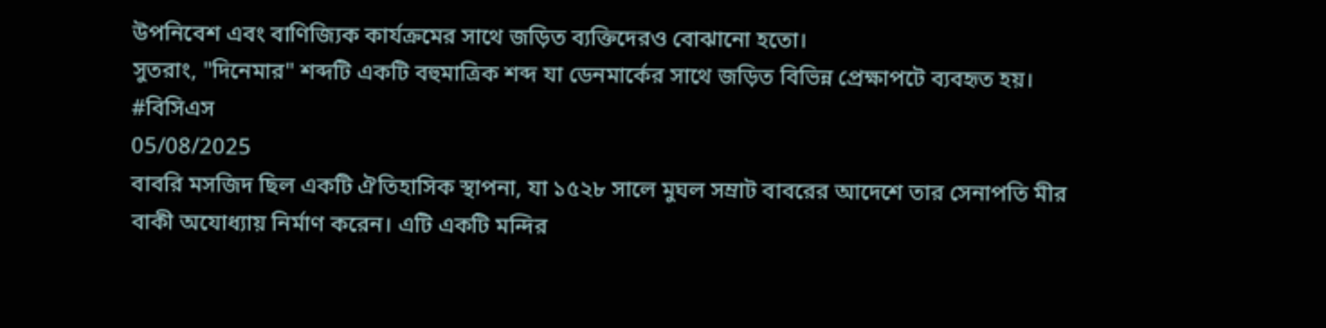উপনিবেশ এবং বাণিজ্যিক কার্যক্রমের সাথে জড়িত ব্যক্তিদেরও বোঝানো হতো।
সুতরাং, "দিনেমার" শব্দটি একটি বহুমাত্রিক শব্দ যা ডেনমার্কের সাথে জড়িত বিভিন্ন প্রেক্ষাপটে ব্যবহৃত হয়।
#বিসিএস
05/08/2025
বাবরি মসজিদ ছিল একটি ঐতিহাসিক স্থাপনা, যা ১৫২৮ সালে মুঘল সম্রাট বাবরের আদেশে তার সেনাপতি মীর বাকী অযোধ্যায় নির্মাণ করেন। এটি একটি মন্দির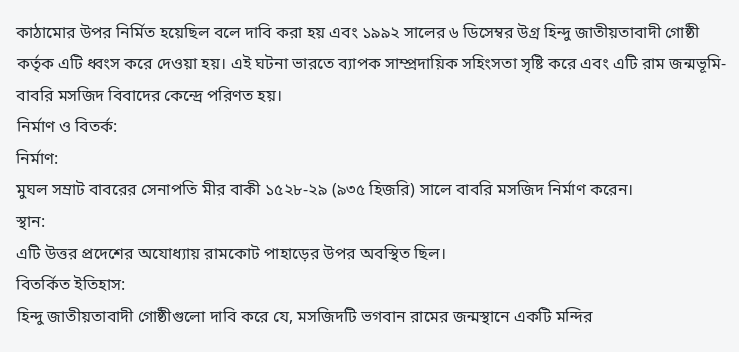কাঠামোর উপর নির্মিত হয়েছিল বলে দাবি করা হয় এবং ১৯৯২ সালের ৬ ডিসেম্বর উগ্র হিন্দু জাতীয়তাবাদী গোষ্ঠী কর্তৃক এটি ধ্বংস করে দেওয়া হয়। এই ঘটনা ভারতে ব্যাপক সাম্প্রদায়িক সহিংসতা সৃষ্টি করে এবং এটি রাম জন্মভূমি-বাবরি মসজিদ বিবাদের কেন্দ্রে পরিণত হয়।
নির্মাণ ও বিতর্ক:
নির্মাণ:
মুঘল সম্রাট বাবরের সেনাপতি মীর বাকী ১৫২৮-২৯ (৯৩৫ হিজরি) সালে বাবরি মসজিদ নির্মাণ করেন।
স্থান:
এটি উত্তর প্রদেশের অযোধ্যায় রামকোট পাহাড়ের উপর অবস্থিত ছিল।
বিতর্কিত ইতিহাস:
হিন্দু জাতীয়তাবাদী গোষ্ঠীগুলো দাবি করে যে, মসজিদটি ভগবান রামের জন্মস্থানে একটি মন্দির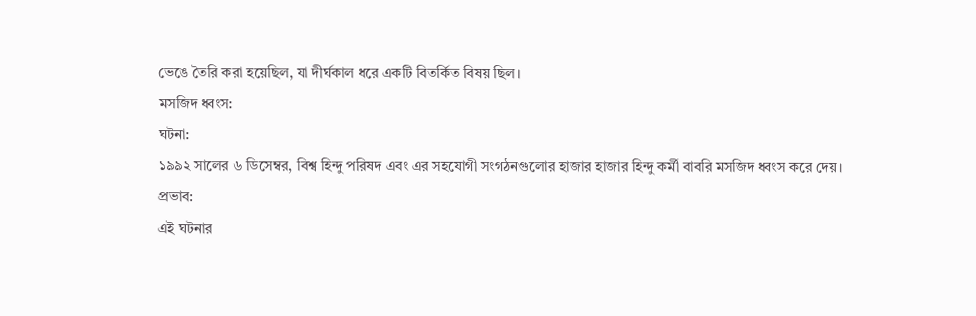ভেঙে তৈরি করা হয়েছিল, যা দীর্ঘকাল ধরে একটি বিতর্কিত বিষয় ছিল।
মসজিদ ধ্বংস:
ঘটনা:
১৯৯২ সালের ৬ ডিসেম্বর, বিশ্ব হিন্দু পরিষদ এবং এর সহযোগী সংগঠনগুলোর হাজার হাজার হিন্দু কর্মী বাবরি মসজিদ ধ্বংস করে দেয়।
প্রভাব:
এই ঘটনার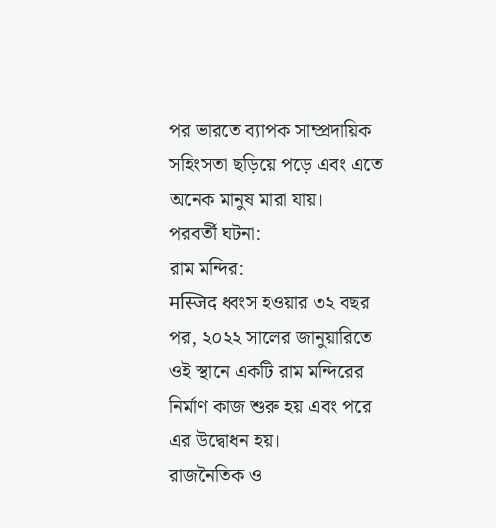পর ভারতে ব্যাপক সাম্প্রদায়িক সহিংসতা ছড়িয়ে পড়ে এবং এতে অনেক মানুষ মারা যায়।
পরবর্তী ঘটনা:
রাম মন্দির:
मस्जिद ধ্বংস হওয়ার ৩২ বছর পর, ২০২২ সালের জানুয়ারিতে ওই স্থানে একটি রাম মন্দিরের নির্মাণ কাজ শুরু হয় এবং পরে এর উদ্বোধন হয়।
রাজনৈতিক ও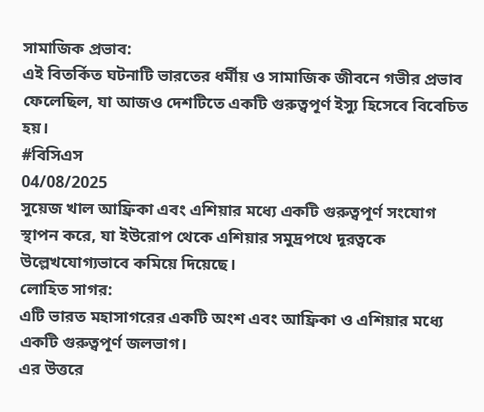সামাজিক প্রভাব:
এই বিতর্কিত ঘটনাটি ভারতের ধর্মীয় ও সামাজিক জীবনে গভীর প্রভাব ফেলেছিল, যা আজও দেশটিতে একটি গুরুত্বপূর্ণ ইস্যু হিসেবে বিবেচিত হয়।
#বিসিএস
04/08/2025
সুয়েজ খাল আফ্রিকা এবং এশিয়ার মধ্যে একটি গুরুত্বপূর্ণ সংযোগ স্থাপন করে, যা ইউরোপ থেকে এশিয়ার সমুদ্রপথে দূরত্বকে উল্লেখযোগ্যভাবে কমিয়ে দিয়েছে।
লোহিত সাগর:
এটি ভারত মহাসাগরের একটি অংশ এবং আফ্রিকা ও এশিয়ার মধ্যে একটি গুরুত্বপূর্ণ জলভাগ।
এর উত্তরে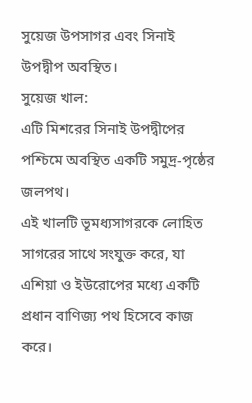সুয়েজ উপসাগর এবং সিনাই উপদ্বীপ অবস্থিত।
সুয়েজ খাল:
এটি মিশরের সিনাই উপদ্বীপের পশ্চিমে অবস্থিত একটি সমুদ্র-পৃষ্ঠের জলপথ।
এই খালটি ভূমধ্যসাগরকে লোহিত সাগরের সাথে সংযুক্ত করে, যা এশিয়া ও ইউরোপের মধ্যে একটি প্রধান বাণিজ্য পথ হিসেবে কাজ করে।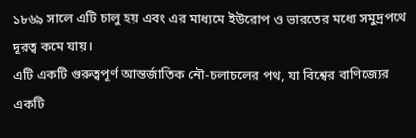১৮৬৯ সালে এটি চালু হয় এবং এর মাধ্যমে ইউরোপ ও ভারতের মধ্যে সমুদ্রপথে দূরত্ব কমে যায়।
এটি একটি গুরুত্বপূর্ণ আন্তর্জাতিক নৌ-চলাচলের পথ, যা বিশ্বের বাণিজ্যের একটি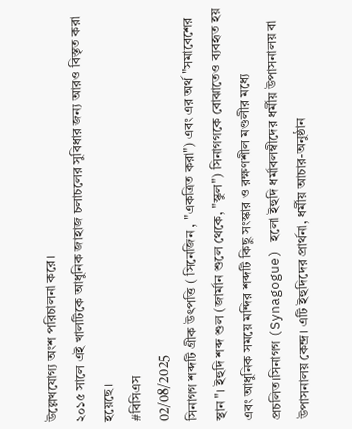উল্লেখযোগ্য অংশ পরিচালনা করে।
২০১৫ সালে এই খালটিকে আধুনিক জাহাজ চলাচলের সুবিধার জন্য আরও বিস্তৃত করা হয়েছে।
#বিসিএস
02/08/2025
সিনাগগ শব্দটি গ্রীক উৎপত্তি ( সিনেজিন , "একত্রিত করা") এবং এর অর্থ "সমাবেশের স্থান"। ইহুদি শব্দ শুল (জার্মান শুলে থেকে, "স্কুল") সিনাগগকে বোঝাতেও ব্যবহৃত হয় এবং আধুনিক সময়ে মন্দির শব্দটি কিছু সংস্কার ও রক্ষণশীল মণ্ডলীর মধ্যে প্রচলিত।সিনাগগ (Synagogue) হলো ইহুদি ধর্মাবলম্বীদের ধর্মীয় উপাসনালয় বা উপাসনালয় কেন্দ্র। এটি ইহুদিদের প্রার্থনা, ধর্মীয় আচার-অনুষ্ঠান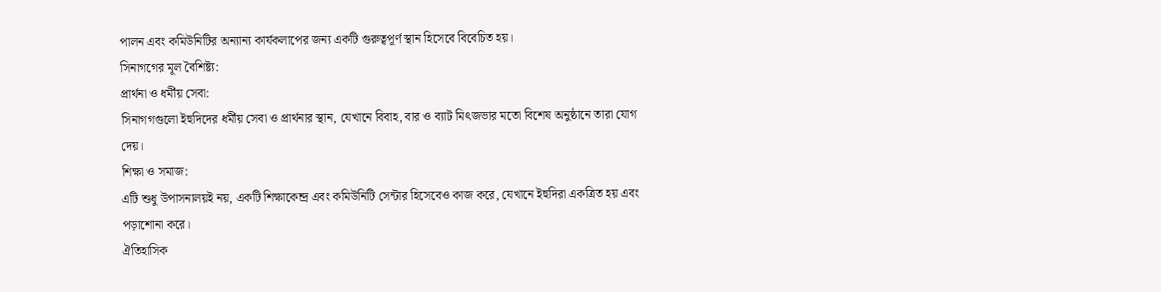পালন এবং কমিউনিটির অন্যান্য কার্যকলাপের জন্য একটি গুরুত্বপূর্ণ স্থান হিসেবে বিবেচিত হয়।
সিনাগগের মূল বৈশিষ্ট্য:
প্রার্থনা ও ধর্মীয় সেবা:
সিনাগগগুলো ইহুদিদের ধর্মীয় সেবা ও প্রার্থনার স্থান, যেখানে বিবাহ, বার ও ব্যাট মিৎজভার মতো বিশেষ অনুষ্ঠানে তারা যোগ দেয়।
শিক্ষা ও সমাজ:
এটি শুধু উপাসনালয়ই নয়, একটি শিক্ষাকেন্দ্র এবং কমিউনিটি সেন্টার হিসেবেও কাজ করে, যেখানে ইহুদিরা একত্রিত হয় এবং পড়াশোনা করে।
ঐতিহাসিক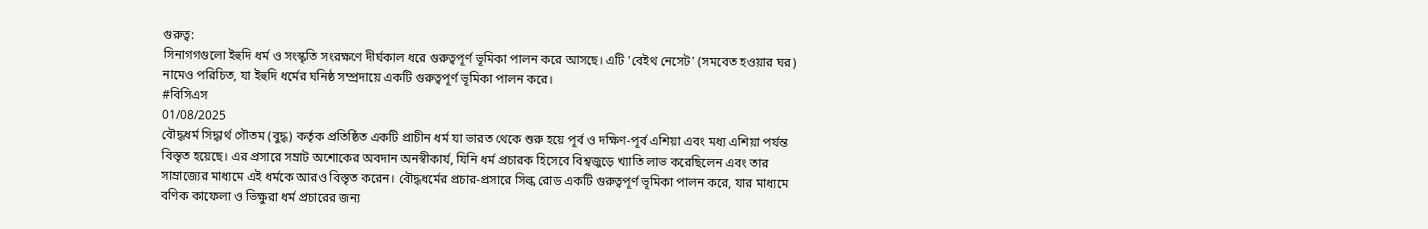গুরুত্ব:
সিনাগগগুলো ইহুদি ধর্ম ও সংস্কৃতি সংরক্ষণে দীর্ঘকাল ধরে গুরুত্বপূর্ণ ভূমিকা পালন করে আসছে। এটি 'বেইথ নেসেট' (সমবেত হওয়ার ঘর) নামেও পরিচিত, যা ইহুদি ধর্মের ঘনিষ্ঠ সম্প্রদায়ে একটি গুরুত্বপূর্ণ ভূমিকা পালন করে।
#বিসিএস
01/08/2025
বৌদ্ধধর্ম সিদ্ধার্থ গৌতম (বুদ্ধ) কর্তৃক প্রতিষ্ঠিত একটি প্রাচীন ধর্ম যা ভারত থেকে শুরু হয়ে পূর্ব ও দক্ষিণ-পূর্ব এশিয়া এবং মধ্য এশিয়া পর্যন্ত বিস্তৃত হয়েছে। এর প্রসারে সম্রাট অশোকের অবদান অনস্বীকার্য, যিনি ধর্ম প্রচারক হিসেবে বিশ্বজুড়ে খ্যাতি লাভ করেছিলেন এবং তার সাম্রাজ্যের মাধ্যমে এই ধর্মকে আরও বিস্তৃত করেন। বৌদ্ধধর্মের প্রচার-প্রসারে সিল্ক রোড একটি গুরুত্বপূর্ণ ভূমিকা পালন করে, যার মাধ্যমে বণিক কাফেলা ও ভিক্ষুরা ধর্ম প্রচারের জন্য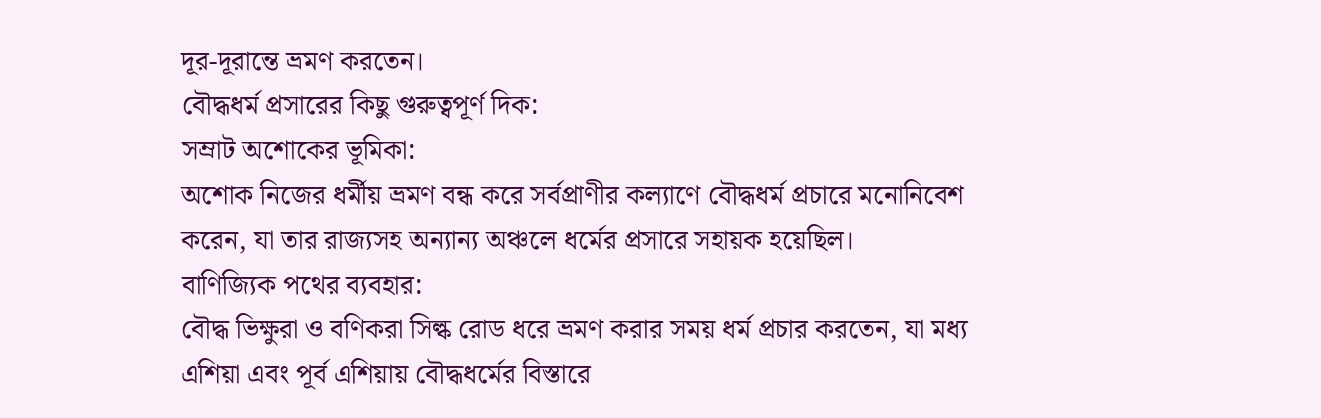দূর-দূরান্তে ভ্রমণ করতেন।
বৌদ্ধধর্ম প্রসারের কিছু গুরুত্বপূর্ণ দিক:
সম্রাট অশোকের ভূমিকা:
অশোক নিজের ধর্মীয় ভ্রমণ বন্ধ করে সর্বপ্রাণীর কল্যাণে বৌদ্ধধর্ম প্রচারে মনোনিবেশ করেন, যা তার রাজ্যসহ অন্যান্য অঞ্চলে ধর্মের প্রসারে সহায়ক হয়েছিল।
বাণিজ্যিক পথের ব্যবহার:
বৌদ্ধ ভিক্ষুরা ও বণিকরা সিল্ক রোড ধরে ভ্রমণ করার সময় ধর্ম প্রচার করতেন, যা মধ্য এশিয়া এবং পূর্ব এশিয়ায় বৌদ্ধধর্মের বিস্তারে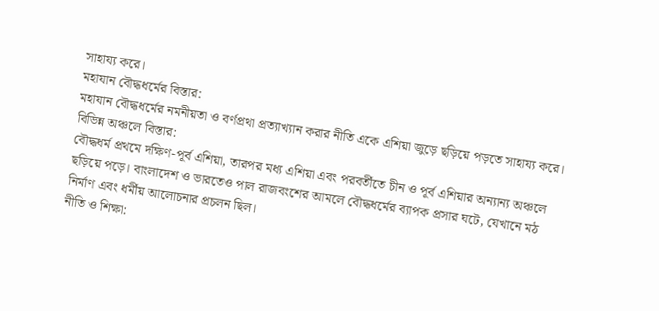সাহায্য করে।
মহাযান বৌদ্ধধর্মের বিস্তার:
মহাযান বৌদ্ধধর্মের নমনীয়তা ও বর্ণপ্রথা প্রত্যাখ্যান করার নীতি একে এশিয়া জুড়ে ছড়িয়ে পড়তে সাহায্য করে।
বিভিন্ন অঞ্চলে বিস্তার:
বৌদ্ধধর্ম প্রথমে দক্ষিণ-পূর্ব এশিয়া, তারপর মধ্য এশিয়া এবং পরবর্তীতে চীন ও পূর্ব এশিয়ার অন্যান্য অঞ্চলে ছড়িয়ে পড়ে। বাংলাদেশ ও ভারতেও পাল রাজবংশের আমলে বৌদ্ধধর্মের ব্যাপক প্রসার ঘটে, যেখানে মঠ নির্মাণ এবং ধর্মীয় আলোচনার প্রচলন ছিল।
নীতি ও শিক্ষা: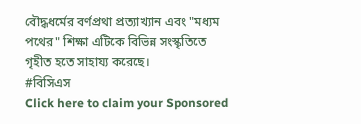বৌদ্ধধর্মের বর্ণপ্রথা প্রত্যাখ্যান এবং "মধ্যম পথের" শিক্ষা এটিকে বিভিন্ন সংস্কৃতিতে গৃহীত হতে সাহায্য করেছে।
#বিসিএস
Click here to claim your Sponsored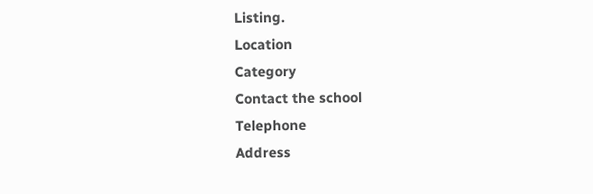Listing.
Location
Category
Contact the school
Telephone
Address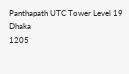Panthapath UTC Tower Level 19
Dhaka
1205